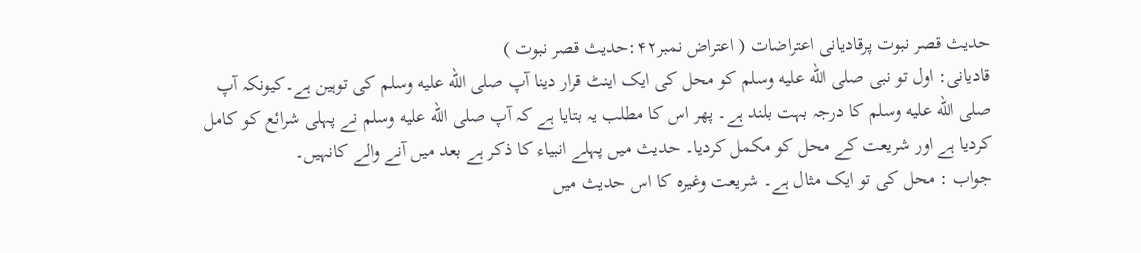حدیث قصر نبوت پرقادیانی اعتراضات ( اعتراض نمبر۴۲:حدیث قصر نبوت )
قادیانی: اول تو نبی صلى الله عليه وسلم کو محل کی ایک اینٹ قرار دینا آپ صلى الله عليه وسلم کی توہین ہے۔کیونکہ آپ صلى الله عليه وسلم کا درجہ بہت بلند ہے۔ پھر اس کا مطلب یہ بتایا ہے کہ آپ صلى الله عليه وسلم نے پہلی شرائع کو کامل کردیا ہے اور شریعت کے محل کو مکمل کردیا۔ حدیث میں پہلے انبیاء کا ذکر ہے بعد میں آنے والے کانہیں۔
جواب : محل کی تو ایک مثال ہے۔ شریعت وغیرہ کا اس حدیث میں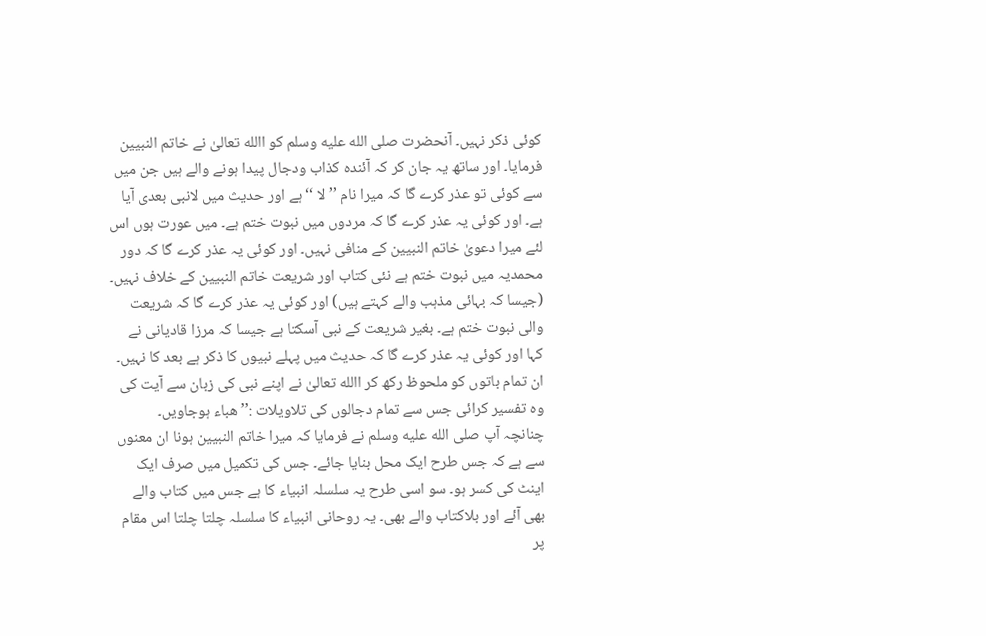کوئی ذکر نہیں۔ آنحضرت صلى الله عليه وسلم کو االله تعالیٰ نے خاتم النبیین فرمایا۔ اور ساتھ یہ جان کر کہ آئندہ کذاب ودجال پیدا ہونے والے ہیں جن میں سے کوئی تو عذر کرے گا کہ میرا نام ’’ لا ‘‘ ہے اور حدیث میں لانبی بعدی آیا ہے۔ اور کوئی یہ عذر کرے گا کہ مردوں میں نبوت ختم ہے۔ میں عورت ہوں اس لئے میرا دعویٰ خاتم النبیین کے منافی نہیں۔ اور کوئی یہ عذر کرے گا کہ دور محمدیہ میں نبوت ختم ہے نئی کتاب اور شریعت خاتم النبیین کے خلاف نہیں۔ (جیسا کہ بہائی مذہب والے کہتے ہیں) اور کوئی یہ عذر کرے گا کہ شریعت والی نبوت ختم ہے۔ بغیر شریعت کے نبی آسکتا ہے جیسا کہ مرزا قادیانی نے کہا اور کوئی یہ عذر کرے گا کہ حدیث میں پہلے نبیوں کا ذکر ہے بعد کا نہیں۔ ان تمام باتوں کو ملحوظ رکھ کر االله تعالیٰ نے اپنے نبی کی زبان سے آیت کی وہ تفسیر کرائی جس سے تمام دجالوں کی تلاویلات :’’ ھباء ہوجاویں۔
چنانچہ آپ صلى الله عليه وسلم نے فرمایا کہ میرا خاتم النبیین ہونا ان معنوں سے ہے کہ جس طرح ایک محل بنایا جائے۔ جس کی تکمیل میں صرف ایک اینٹ کی کسر ہو۔ سو اسی طرح یہ سلسلہ انبیاء کا ہے جس میں کتاب والے بھی آئے اور بلاکتاب والے بھی۔ یہ روحانی انبیاء کا سلسلہ چلتا چلتا اس مقام پر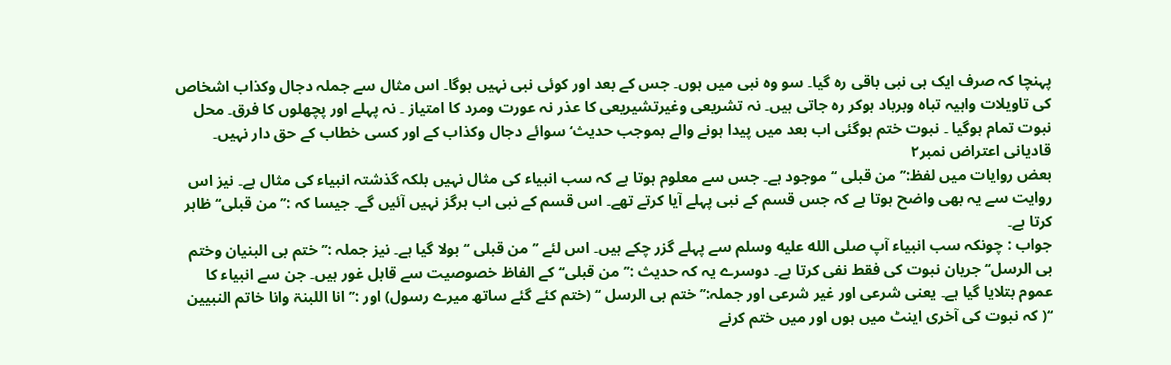پہنچا کہ صرف ایک ہی نبی باقی رہ گیا۔ سو وہ نبی میں ہوں۔ جس کے بعد اور کوئی نبی نہیں ہوگا۔ اس مثال سے جملہ دجال وکذاب اشخاص کی تاویلات واہیہ تباہ وبرباد ہوکر رہ جاتی ہیں۔ نہ تشریعی وغیرتشیریعی کا عذر نہ عورت ومرد کا امتیاز ۔ نہ پہلے اور پچھلوں کا فرق۔ محل نبوت تمام ہوگیا ۔ نبوت ختم ہوگئی اب بعد میں پیدا ہونے والے بموجب حدیث‘ سوائے دجال وکذاب کے اور کسی خطاب کے حق دار نہیں۔
قادیانی اعتراض نمبر۲
بعض روایات میں لفظ:’’ من قبلی ‘‘موجود ہے۔ جس سے معلوم ہوتا ہے کہ سب انبیاء کی مثال نہیں بلکہ گذشتہ انبیاء کی مثال ہے۔ نیز اس روایت سے یہ بھی واضح ہوتا ہے کہ جس قسم کے نبی پہلے آیا کرتے تھے۔ اس قسم کے نبی اب ہرگز نہیں آئیں گے۔ جیسا کہ :’’ من قبلی‘‘ ظاہر کرتا ہے۔
جواب : چونکہ سب انبیاء آپ صلى الله عليه وسلم سے پہلے گزر چکے ہیں۔ اس لئے ’’ من قبلی ‘‘ بولا گیا ہے۔ نیز جملہ :’’ ختم بی البنیان وختم بی الرسل‘‘ جریان نبوت کی فقط نفی کرتا ہے۔ دوسرے یہ کہ حدیث :’’ من قبلی‘‘ کے الفاظ خصوصیت سے قابل غور ہیں۔ جن سے انبیاء کا عموم بتلایا گیا ہے۔ یعنی شرعی اور غیر شرعی اور جملہ:’’ ختم بی الرسل ‘‘ (ختم کئے گئے ساتھ میرے رسول) اور :’’ انا اللبنۃ وانا خاتم النبیین ‘‘( کہ نبوت کی آخری اینٹ میں ہوں اور میں ختم کرنے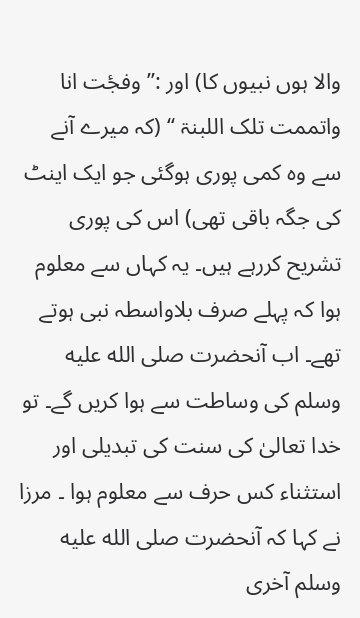والا ہوں نبیوں کا) اور :’’ وفجٔت انا واتممت تلک اللبنۃ ‘‘ (کہ میرے آنے سے وہ کمی پوری ہوگئی جو ایک اینٹ کی جگہ باقی تھی) اس کی پوری تشریح کررہے ہیں۔ یہ کہاں سے معلوم ہوا کہ پہلے صرف بلاواسطہ نبی ہوتے تھے۔ اب آنحضرت صلى الله عليه وسلم کی وساطت سے ہوا کریں گے۔ تو خدا تعالیٰ کی سنت کی تبدیلی اور استثناء کس حرف سے معلوم ہوا ۔ مرزا نے کہا کہ آنحضرت صلى الله عليه وسلم آخری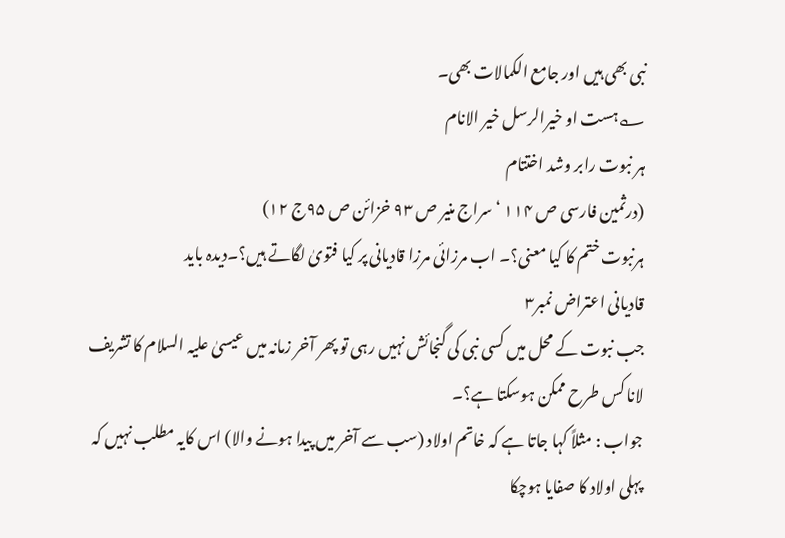نبی بھی ہیں اور جامع الکمالات بھی۔
؎ہست او خیرالرسل خیر الانام
ہر نبوت رابر وشد اختتام
(درثمین فارسی ص ۱۱۴ ‘ سراج منیر ص ۹۳ خزائن ص ۹۵ج ۱۲)
ہرنبوت ختم کا کیا معنی؟۔ اب مرزائی مرزا قادیانی پر کیا فتویٰ لگاتے ہیں؟۔دیدہ باید
قادیانی اعتراض نمبر۳
جب نبوت کے محل میں کسی نبی کی گنجائش نہیں رہی تو پھر آخر زمانہ میں عیسیٰ علیہ السلام کا تشریف لانا کس طرح ممکن ہوسکتا ہے؟۔
جواب : مثلاً کہا جاتا ہے کہ خاتم اولاد (سب سے آخر میں پیدا ہونے والا) اس کایہ مطلب نہیں کہ پہلی اولاد کا صفایا ہوچکا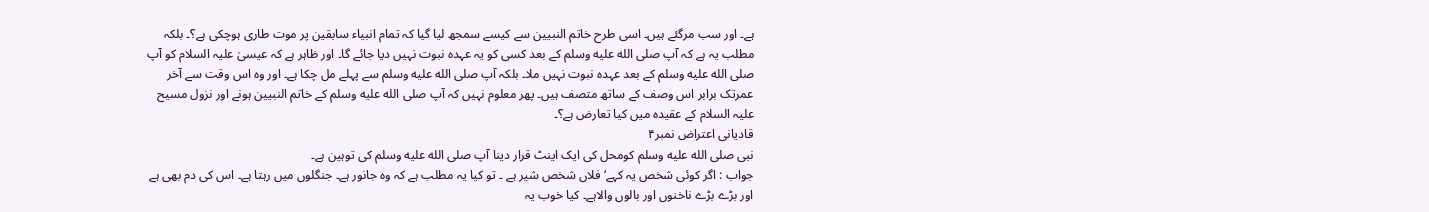ہے۔ اور سب مرگئے ہیں۔ اسی طرح خاتم النبیین سے کیسے سمجھ لیا گیا کہ تمام انبیاء سابقین پر موت طاری ہوچکی ہے؟۔ بلکہ مطلب یہ ہے کہ آپ صلى الله عليه وسلم کے بعد کسی کو یہ عہدہ نبوت نہیں دیا جائے گا۔ اور ظاہر ہے کہ عیسیٰ علیہ السلام کو آپ صلى الله عليه وسلم کے بعد عہدہ نبوت نہیں ملا۔ بلکہ آپ صلى الله عليه وسلم سے پہلے مل چکا ہے۔ اور وہ اس وقت سے آخر عمرتک برابر اس وصف کے ساتھ متصف ہیں۔ پھر معلوم نہیں کہ آپ صلى الله عليه وسلم کے خاتم النبیین ہونے اور نزول مسیح علیہ السلام کے عقیدہ میں کیا تعارض ہے؟۔
قادیانی اعتراض نمبر۴
نبی صلى الله عليه وسلم کومحل کی ایک اینٹ قرار دینا آپ صلى الله عليه وسلم کی توہین ہے۔
جواب : اگر کوئی شخص یہ کہے‘ فلاں شخص شیر ہے ۔ تو کیا یہ مطلب ہے کہ وہ جانور ہے۔ جنگلوں میں رہتا ہے۔ اس کی دم بھی ہے اور بڑے بڑے ناخنوں اور بالوں والاہے۔ کیا خوب یہ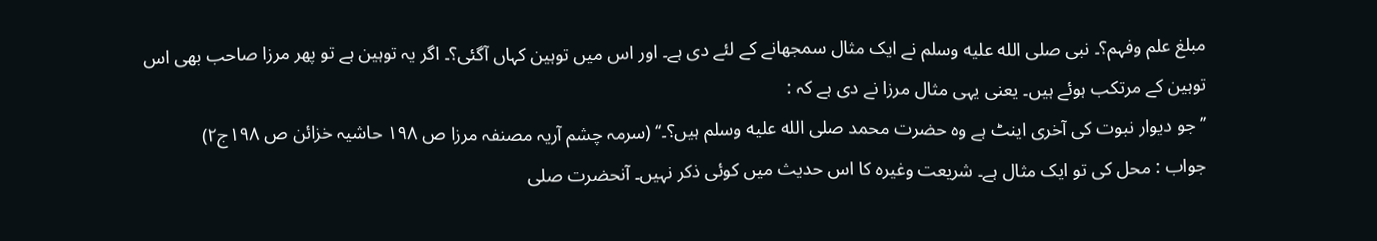مبلغ علم وفہم؟۔ نبی صلى الله عليه وسلم نے ایک مثال سمجھانے کے لئے دی ہے۔ اور اس میں توہین کہاں آگئی؟۔ اگر یہ توہین ہے تو پھر مرزا صاحب بھی اس توہین کے مرتکب ہوئے ہیں۔ یعنی یہی مثال مرزا نے دی ہے کہ :
’’ جو دیوار نبوت کی آخری اینٹ ہے وہ حضرت محمد صلى الله عليه وسلم ہیں؟۔‘‘ (سرمہ چشم آریہ مصنفہ مرزا ص ۱۹۸ حاشیہ خزائن ص ۱۹۸ج۲)
جواب : محل کی تو ایک مثال ہے۔ شریعت وغیرہ کا اس حدیث میں کوئی ذکر نہیں۔ آنحضرت صلى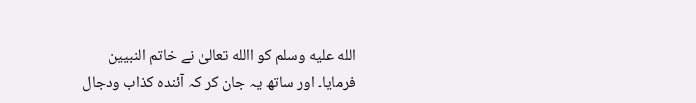الله عليه وسلم کو االله تعالیٰ نے خاتم النبیین فرمایا۔ اور ساتھ یہ جان کر کہ آئندہ کذاب ودجال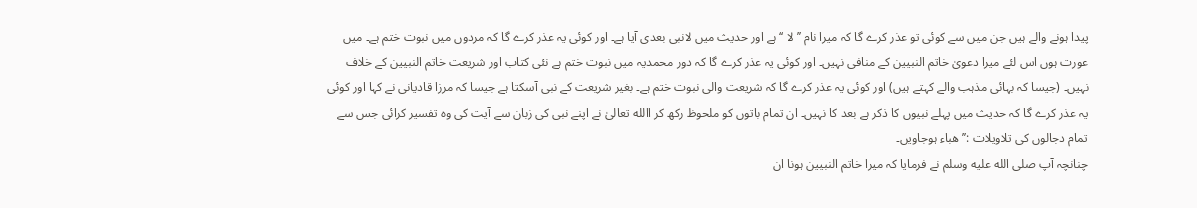پیدا ہونے والے ہیں جن میں سے کوئی تو عذر کرے گا کہ میرا نام ’’ لا ‘‘ ہے اور حدیث میں لانبی بعدی آیا ہے۔ اور کوئی یہ عذر کرے گا کہ مردوں میں نبوت ختم ہے۔ میں عورت ہوں اس لئے میرا دعویٰ خاتم النبیین کے منافی نہیں۔ اور کوئی یہ عذر کرے گا کہ دور محمدیہ میں نبوت ختم ہے نئی کتاب اور شریعت خاتم النبیین کے خلاف نہیں۔ (جیسا کہ بہائی مذہب والے کہتے ہیں) اور کوئی یہ عذر کرے گا کہ شریعت والی نبوت ختم ہے۔ بغیر شریعت کے نبی آسکتا ہے جیسا کہ مرزا قادیانی نے کہا اور کوئی یہ عذر کرے گا کہ حدیث میں پہلے نبیوں کا ذکر ہے بعد کا نہیں۔ ان تمام باتوں کو ملحوظ رکھ کر االله تعالیٰ نے اپنے نبی کی زبان سے آیت کی وہ تفسیر کرائی جس سے تمام دجالوں کی تلاویلات :’’ ھباء ہوجاویں۔
چنانچہ آپ صلى الله عليه وسلم نے فرمایا کہ میرا خاتم النبیین ہونا ان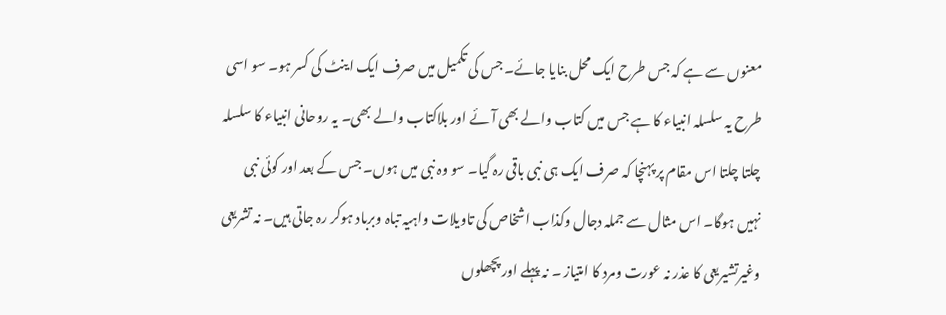معنوں سے ہے کہ جس طرح ایک محل بنایا جائے۔ جس کی تکمیل میں صرف ایک اینٹ کی کسر ہو۔ سو اسی طرح یہ سلسلہ انبیاء کا ہے جس میں کتاب والے بھی آئے اور بلاکتاب والے بھی۔ یہ روحانی انبیاء کا سلسلہ چلتا چلتا اس مقام پر پہنچا کہ صرف ایک ہی نبی باقی رہ گیا۔ سو وہ نبی میں ہوں۔ جس کے بعد اور کوئی نبی نہیں ہوگا۔ اس مثال سے جملہ دجال وکذاب اشخاص کی تاویلات واہیہ تباہ وبرباد ہوکر رہ جاتی ہیں۔ نہ تشریعی وغیرتشیریعی کا عذر نہ عورت ومرد کا امتیاز ۔ نہ پہلے اور پچھلوں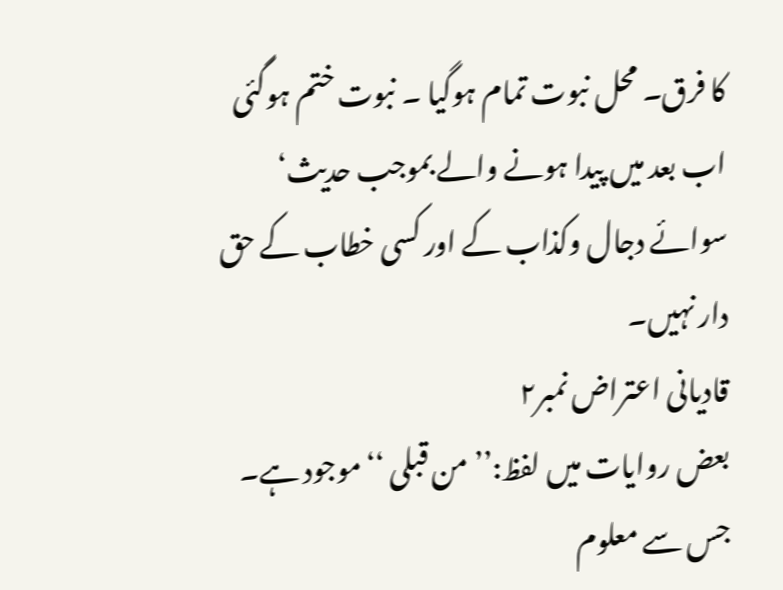کا فرق۔ محل نبوت تمام ہوگیا ۔ نبوت ختم ہوگئی اب بعد میں پیدا ہونے والے بموجب حدیث‘ سوائے دجال وکذاب کے اور کسی خطاب کے حق دار نہیں۔
قادیانی اعتراض نمبر۲
بعض روایات میں لفظ:’’ من قبلی ‘‘موجود ہے۔ جس سے معلوم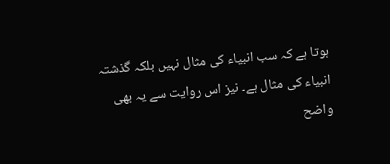ہوتا ہے کہ سب انبیاء کی مثال نہیں بلکہ گذشتہ انبیاء کی مثال ہے۔ نیز اس روایت سے یہ بھی واضح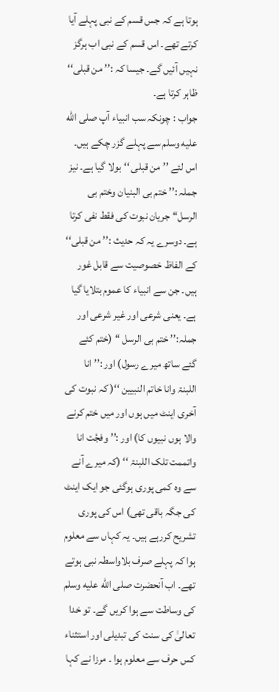ہوتا ہے کہ جس قسم کے نبی پہلے آیا کرتے تھے۔ اس قسم کے نبی اب ہرگز نہیں آئیں گے۔ جیسا کہ :’’ من قبلی‘‘ ظاہر کرتا ہے۔
جواب : چونکہ سب انبیاء آپ صلى الله عليه وسلم سے پہلے گزر چکے ہیں۔ اس لئے ’’ من قبلی ‘‘ بولا گیا ہے۔ نیز جملہ :’’ ختم بی البنیان وختم بی الرسل‘‘ جریان نبوت کی فقط نفی کرتا ہے۔ دوسرے یہ کہ حدیث :’’ من قبلی‘‘ کے الفاظ خصوصیت سے قابل غور ہیں۔ جن سے انبیاء کا عموم بتلایا گیا ہے۔ یعنی شرعی اور غیر شرعی اور جملہ:’’ ختم بی الرسل ‘‘ (ختم کئے گئے ساتھ میرے رسول) اور :’’ انا اللبنۃ وانا خاتم النبیین ‘‘( کہ نبوت کی آخری اینٹ میں ہوں اور میں ختم کرنے والا ہوں نبیوں کا) اور :’’ وفجٔت انا واتممت تلک اللبنۃ ‘‘ (کہ میرے آنے سے وہ کمی پوری ہوگئی جو ایک اینٹ کی جگہ باقی تھی) اس کی پوری تشریح کررہے ہیں۔ یہ کہاں سے معلوم ہوا کہ پہلے صرف بلاواسطہ نبی ہوتے تھے۔ اب آنحضرت صلى الله عليه وسلم کی وساطت سے ہوا کریں گے۔ تو خدا تعالیٰ کی سنت کی تبدیلی اور استثناء کس حرف سے معلوم ہوا ۔ مرزا نے کہا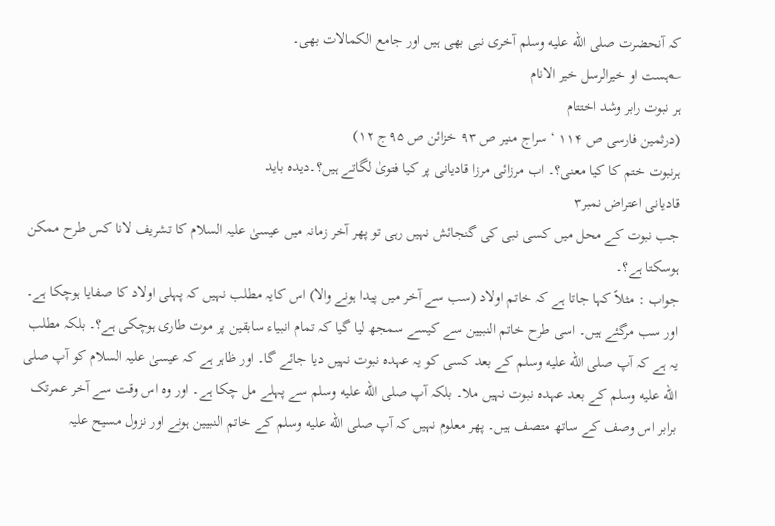کہ آنحضرت صلى الله عليه وسلم آخری نبی بھی ہیں اور جامع الکمالات بھی۔
؎ہست او خیرالرسل خیر الانام
ہر نبوت رابر وشد اختتام
(درثمین فارسی ص ۱۱۴ ‘ سراج منیر ص ۹۳ خزائن ص ۹۵ج ۱۲)
ہرنبوت ختم کا کیا معنی؟۔ اب مرزائی مرزا قادیانی پر کیا فتویٰ لگاتے ہیں؟۔دیدہ باید
قادیانی اعتراض نمبر۳
جب نبوت کے محل میں کسی نبی کی گنجائش نہیں رہی تو پھر آخر زمانہ میں عیسیٰ علیہ السلام کا تشریف لانا کس طرح ممکن ہوسکتا ہے؟۔
جواب : مثلاً کہا جاتا ہے کہ خاتم اولاد (سب سے آخر میں پیدا ہونے والا) اس کایہ مطلب نہیں کہ پہلی اولاد کا صفایا ہوچکا ہے۔ اور سب مرگئے ہیں۔ اسی طرح خاتم النبیین سے کیسے سمجھ لیا گیا کہ تمام انبیاء سابقین پر موت طاری ہوچکی ہے؟۔ بلکہ مطلب یہ ہے کہ آپ صلى الله عليه وسلم کے بعد کسی کو یہ عہدہ نبوت نہیں دیا جائے گا۔ اور ظاہر ہے کہ عیسیٰ علیہ السلام کو آپ صلى الله عليه وسلم کے بعد عہدہ نبوت نہیں ملا۔ بلکہ آپ صلى الله عليه وسلم سے پہلے مل چکا ہے۔ اور وہ اس وقت سے آخر عمرتک برابر اس وصف کے ساتھ متصف ہیں۔ پھر معلوم نہیں کہ آپ صلى الله عليه وسلم کے خاتم النبیین ہونے اور نزول مسیح علیہ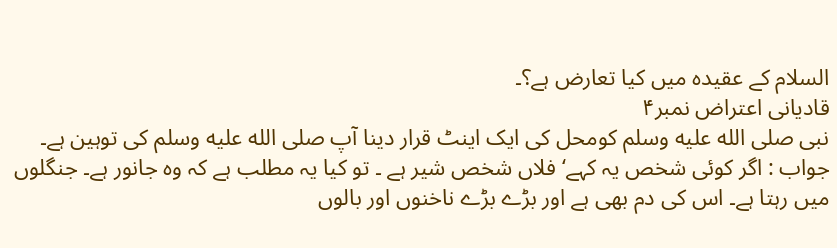السلام کے عقیدہ میں کیا تعارض ہے؟۔
قادیانی اعتراض نمبر۴
نبی صلى الله عليه وسلم کومحل کی ایک اینٹ قرار دینا آپ صلى الله عليه وسلم کی توہین ہے۔
جواب : اگر کوئی شخص یہ کہے‘ فلاں شخص شیر ہے ۔ تو کیا یہ مطلب ہے کہ وہ جانور ہے۔ جنگلوں میں رہتا ہے۔ اس کی دم بھی ہے اور بڑے بڑے ناخنوں اور بالوں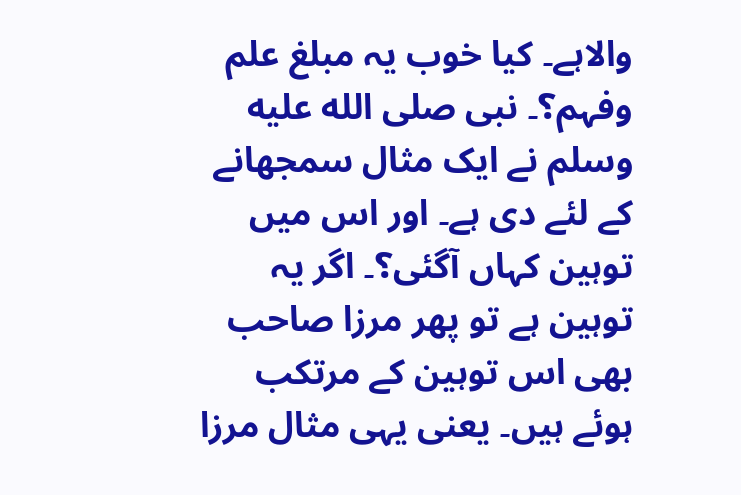والاہے۔ کیا خوب یہ مبلغ علم وفہم؟۔ نبی صلى الله عليه وسلم نے ایک مثال سمجھانے کے لئے دی ہے۔ اور اس میں توہین کہاں آگئی؟۔ اگر یہ توہین ہے تو پھر مرزا صاحب بھی اس توہین کے مرتکب ہوئے ہیں۔ یعنی یہی مثال مرزا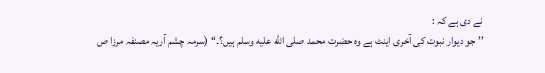نے دی ہے کہ :
’’ جو دیوار نبوت کی آخری اینٹ ہے وہ حضرت محمد صلى الله عليه وسلم ہیں؟۔‘‘ (سرمہ چشم آریہ مصنفہ مرزا ص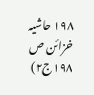۱۹۸ حاشیہ خزائن ص ۱۹۸ج۲)